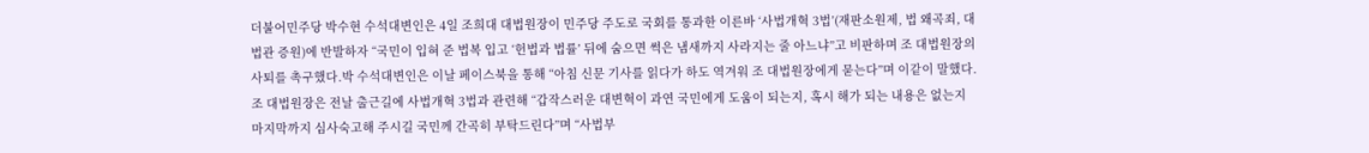더불어민주당 박수현 수석대변인은 4일 조희대 대법원장이 민주당 주도로 국회를 통과한 이른바 ‘사법개혁 3법’(재판소원제, 법 왜곡죄, 대법관 증원)에 반발하자 “국민이 입혀 준 법복 입고 ‘헌법과 법률’ 뒤에 숨으면 썩은 냄새까지 사라지는 줄 아느냐”고 비판하며 조 대법원장의 사퇴를 촉구했다.박 수석대변인은 이날 페이스북을 통해 “아침 신문 기사를 읽다가 하도 역겨워 조 대법원장에게 묻는다”며 이같이 말했다.조 대법원장은 전날 출근길에 사법개혁 3법과 관련해 “갑작스러운 대변혁이 과연 국민에게 도움이 되는지, 혹시 해가 되는 내용은 없는지 마지막까지 심사숙고해 주시길 국민께 간곡히 부탁드린다”며 “사법부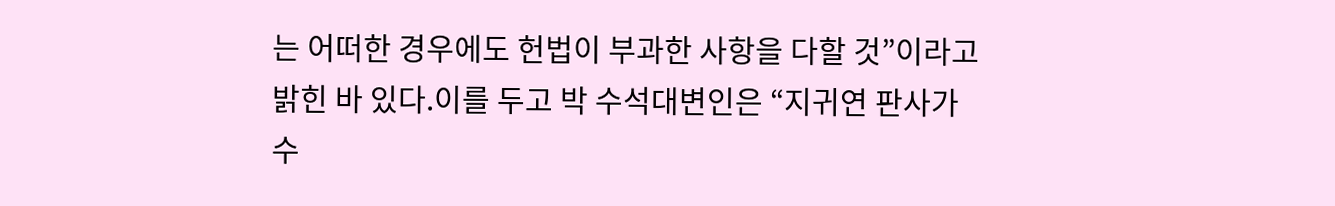는 어떠한 경우에도 헌법이 부과한 사항을 다할 것”이라고 밝힌 바 있다.이를 두고 박 수석대변인은 “지귀연 판사가 수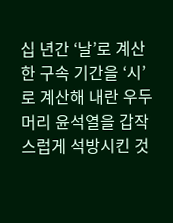십 년간 ‘날’로 계산한 구속 기간을 ‘시’로 계산해 내란 우두머리 윤석열을 갑작스럽게 석방시킨 것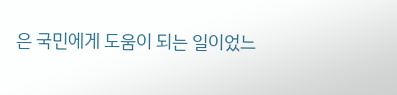은 국민에게 도움이 되는 일이었느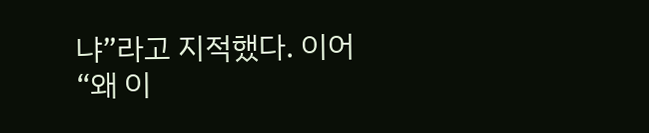냐”라고 지적했다. 이어 “왜 이